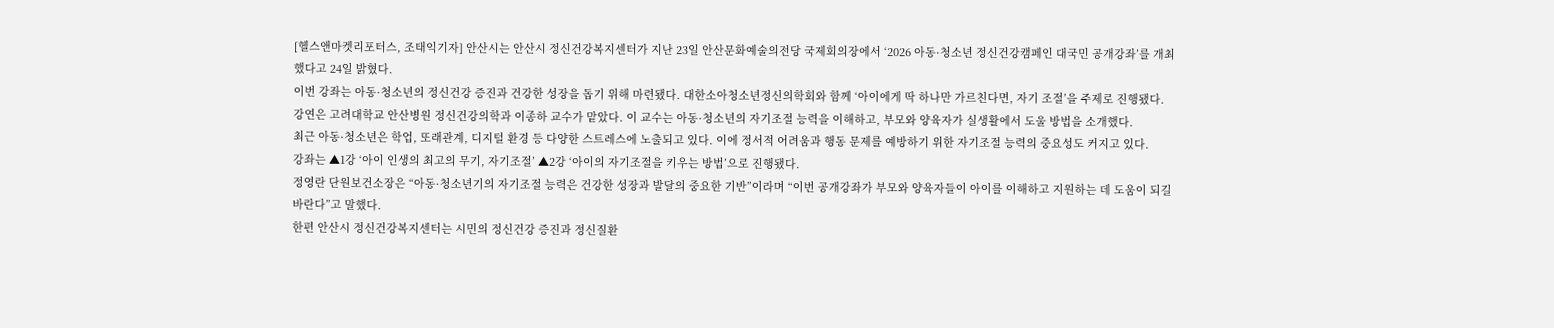[헬스앤마켓리포터스, 조태익기자] 안산시는 안산시 정신건강복지센터가 지난 23일 안산문화예술의전당 국제회의장에서 ‘2026 아동·청소년 정신건강캠페인 대국민 공개강좌’를 개최했다고 24일 밝혔다.
이번 강좌는 아동·청소년의 정신건강 증진과 건강한 성장을 돕기 위해 마련됐다. 대한소아청소년정신의학회와 함께 ‘아이에게 딱 하나만 가르친다면, 자기 조절’을 주제로 진행됐다.
강연은 고려대학교 안산병원 정신건강의학과 이종하 교수가 맡았다. 이 교수는 아동·청소년의 자기조절 능력을 이해하고, 부모와 양육자가 실생활에서 도울 방법을 소개했다.
최근 아동·청소년은 학업, 또래관계, 디지털 환경 등 다양한 스트레스에 노출되고 있다. 이에 정서적 어려움과 행동 문제를 예방하기 위한 자기조절 능력의 중요성도 커지고 있다.
강좌는 ▲1강 ‘아이 인생의 최고의 무기, 자기조절’ ▲2강 ‘아이의 자기조절을 키우는 방법’으로 진행됐다.
정영란 단원보건소장은 “아동·청소년기의 자기조절 능력은 건강한 성장과 발달의 중요한 기반”이라며 “이번 공개강좌가 부모와 양육자들이 아이를 이해하고 지원하는 데 도움이 되길 바란다”고 말했다.
한편 안산시 정신건강복지센터는 시민의 정신건강 증진과 정신질환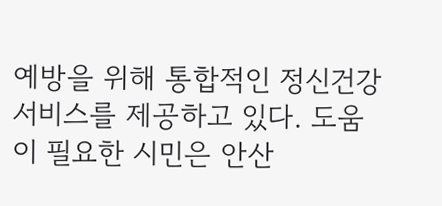예방을 위해 통합적인 정신건강 서비스를 제공하고 있다. 도움이 필요한 시민은 안산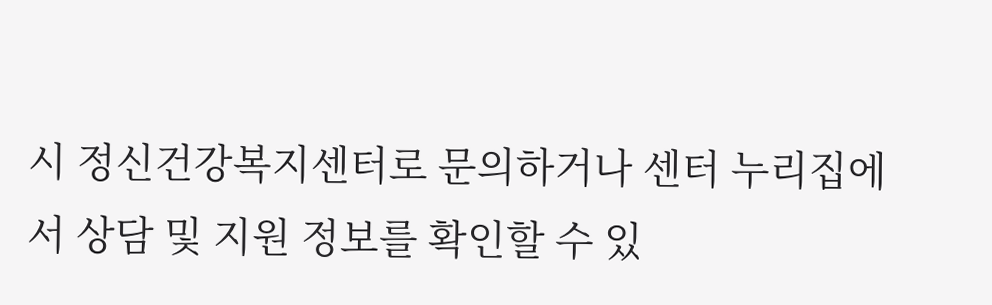시 정신건강복지센터로 문의하거나 센터 누리집에서 상담 및 지원 정보를 확인할 수 있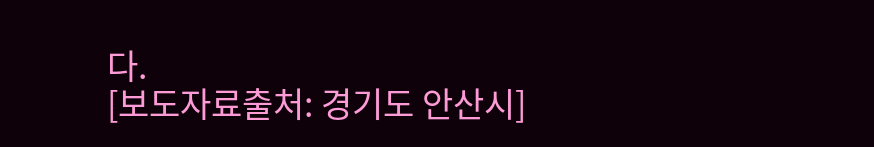다.
[보도자료출처: 경기도 안산시]